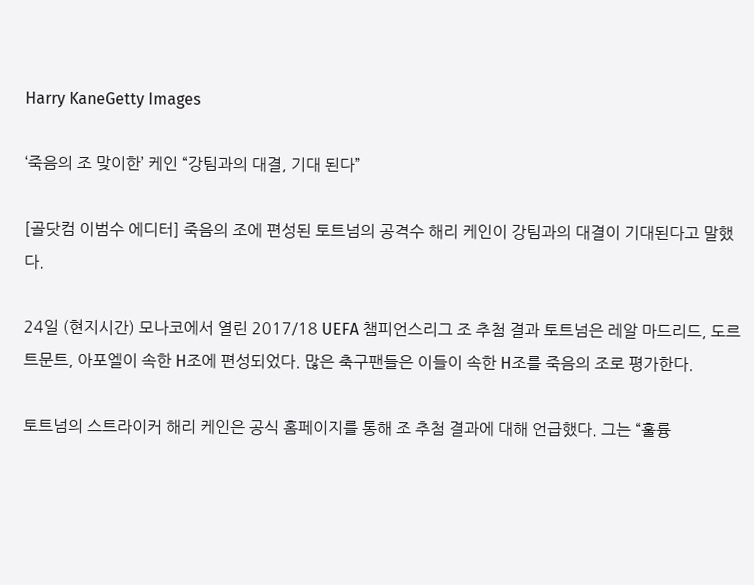Harry KaneGetty Images

‘죽음의 조 맞이한’ 케인 “강팀과의 대결, 기대 된다”

[골닷컴 이범수 에디터] 죽음의 조에 편성된 토트넘의 공격수 해리 케인이 강팀과의 대결이 기대된다고 말했다.

24일 (현지시간) 모나코에서 열린 2017/18 UEFA 챔피언스리그 조 추첨 결과 토트넘은 레알 마드리드, 도르트문트, 아포엘이 속한 H조에 편성되었다. 많은 축구팬들은 이들이 속한 H조를 죽음의 조로 평가한다.

토트넘의 스트라이커 해리 케인은 공식 홈페이지를 통해 조 추첨 결과에 대해 언급했다. 그는 “훌륭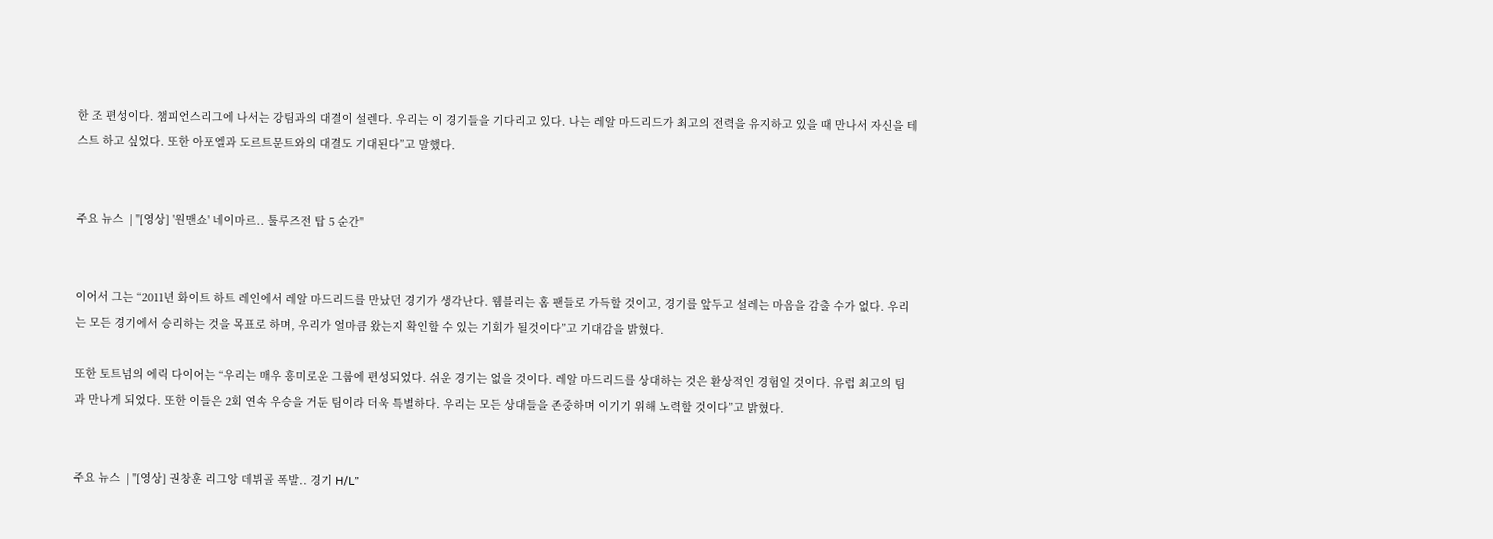한 조 편성이다. 챔피언스리그에 나서는 강팀과의 대결이 설렌다. 우리는 이 경기들을 기다리고 있다. 나는 레알 마드리드가 최고의 전력을 유지하고 있을 때 만나서 자신을 테스트 하고 싶었다. 또한 아포엘과 도르트문트와의 대결도 기대된다”고 말했다.


주요 뉴스  | "[영상] '원맨쇼' 네이마르.. 툴루즈전 탑 5 순간"


이어서 그는 “2011년 화이트 하트 레인에서 레알 마드리드를 만났던 경기가 생각난다. 웸블리는 홈 팬들로 가득할 것이고, 경기를 앞두고 설레는 마음을 감출 수가 없다. 우리는 모든 경기에서 승리하는 것을 목표로 하며, 우리가 얼마큼 왔는지 확인할 수 있는 기회가 될것이다”고 기대감을 밝혔다.

또한 토트넘의 에릭 다이어는 “우리는 매우 흥미로운 그룹에 편성되었다. 쉬운 경기는 없을 것이다. 레알 마드리드를 상대하는 것은 환상적인 경험일 것이다. 유럽 최고의 팀과 만나게 되었다. 또한 이들은 2회 연속 우승을 거둔 팀이라 더욱 특별하다. 우리는 모든 상대들을 존중하며 이기기 위해 노력할 것이다”고 밝혔다.


주요 뉴스  | "[영상] 권창훈 리그앙 데뷔골 폭발.. 경기 H/L”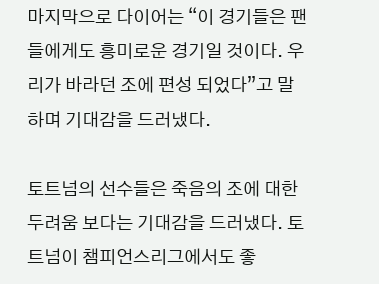마지막으로 다이어는 “이 경기들은 팬들에게도 흥미로운 경기일 것이다. 우리가 바라던 조에 편성 되었다”고 말하며 기대감을 드러냈다.

토트넘의 선수들은 죽음의 조에 대한 두려움 보다는 기대감을 드러냈다. 토트넘이 챔피언스리그에서도 좋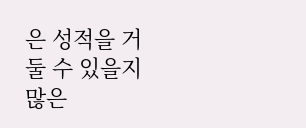은 성적을 거둘 수 있을지 많은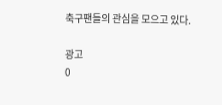축구팬들의 관심을 모으고 있다.

광고
0